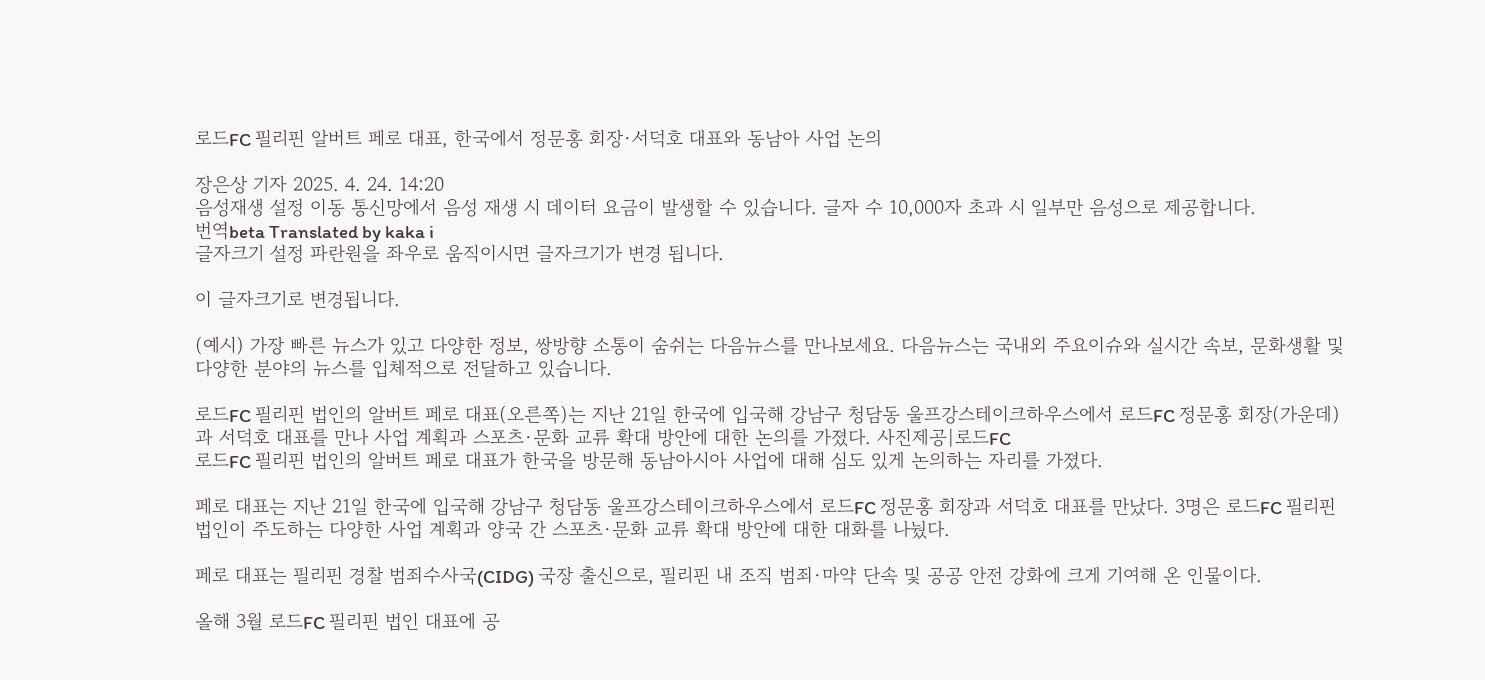로드FC 필리핀 알버트 페로 대표, 한국에서 정문홍 회장·서덕호 대표와 동남아 사업 논의

장은상 기자 2025. 4. 24. 14:20
음성재생 설정 이동 통신망에서 음성 재생 시 데이터 요금이 발생할 수 있습니다. 글자 수 10,000자 초과 시 일부만 음성으로 제공합니다.
번역beta Translated by kaka i
글자크기 설정 파란원을 좌우로 움직이시면 글자크기가 변경 됩니다.

이 글자크기로 변경됩니다.

(예시) 가장 빠른 뉴스가 있고 다양한 정보, 쌍방향 소통이 숨쉬는 다음뉴스를 만나보세요. 다음뉴스는 국내외 주요이슈와 실시간 속보, 문화생활 및 다양한 분야의 뉴스를 입체적으로 전달하고 있습니다.

로드FC 필리핀 법인의 알버트 페로 대표(오른쪽)는 지난 21일 한국에 입국해 강남구 청담동 울프강스테이크하우스에서 로드FC 정문홍 회장(가운데)과 서덕호 대표를 만나 사업 계획과 스포츠·문화 교류 확대 방안에 대한 논의를 가졌다. 사진제공|로드FC
로드FC 필리핀 법인의 알버트 페로 대표가 한국을 방문해 동남아시아 사업에 대해 심도 있게 논의하는 자리를 가졌다.

페로 대표는 지난 21일 한국에 입국해 강남구 청담동 울프강스테이크하우스에서 로드FC 정문홍 회장과 서덕호 대표를 만났다. 3명은 로드FC 필리핀 법인이 주도하는 다양한 사업 계획과 양국 간 스포츠·문화 교류 확대 방안에 대한 대화를 나눴다.

페로 대표는 필리핀 경찰 범죄수사국(CIDG) 국장 출신으로, 필리핀 내 조직 범죄·마약 단속 및 공공 안전 강화에 크게 기여해 온 인물이다.

올해 3월 로드FC 필리핀 법인 대표에 공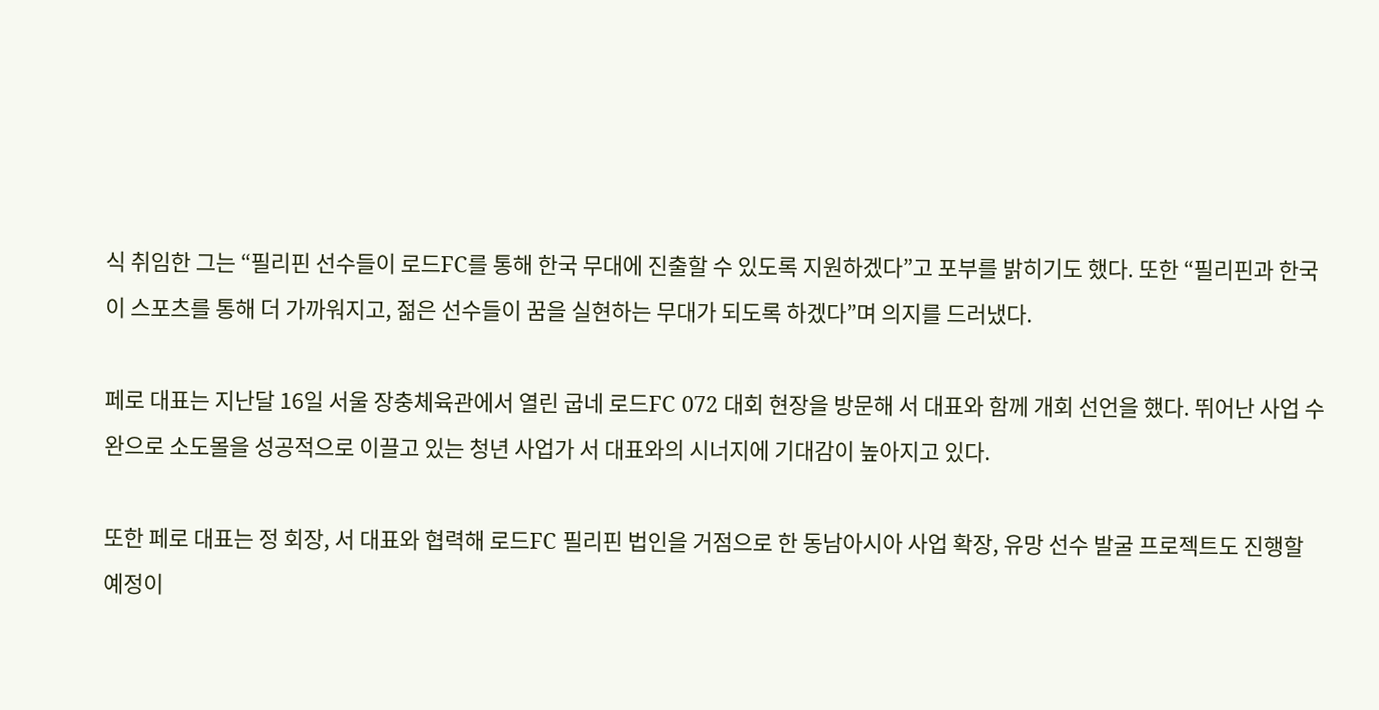식 취임한 그는 “필리핀 선수들이 로드FC를 통해 한국 무대에 진출할 수 있도록 지원하겠다”고 포부를 밝히기도 했다. 또한 “필리핀과 한국이 스포츠를 통해 더 가까워지고, 젊은 선수들이 꿈을 실현하는 무대가 되도록 하겠다”며 의지를 드러냈다.

페로 대표는 지난달 16일 서울 장충체육관에서 열린 굽네 로드FC 072 대회 현장을 방문해 서 대표와 함께 개회 선언을 했다. 뛰어난 사업 수완으로 소도몰을 성공적으로 이끌고 있는 청년 사업가 서 대표와의 시너지에 기대감이 높아지고 있다.

또한 페로 대표는 정 회장, 서 대표와 협력해 로드FC 필리핀 법인을 거점으로 한 동남아시아 사업 확장, 유망 선수 발굴 프로젝트도 진행할 예정이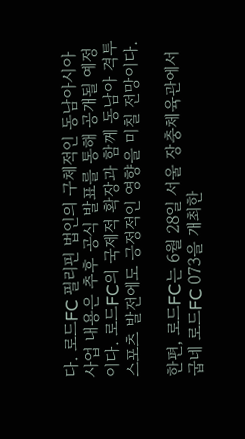다. 로드FC 필리핀 법인의 구체적인 동남아시아 사업 내용은 추후 공식 발표를 통해 공개될 예정이다. 로드FC의 국제적 확장과 함께 동남아 격투 스포츠 발전에도 긍정적인 영향을 미칠 전망이다.

한편, 로드FC는 6월 28일 서울 장충체육관에서 굽네 로드FC 073을 개최한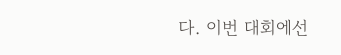다. 이번 대회에선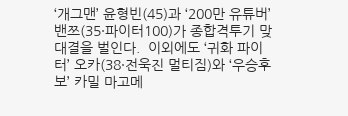‘개그맨’ 윤형빈(45)과 ‘200만 유튜버’ 밴쯔(35·파이터100)가 종합격투기 맞대결을 벌인다.  이외에도 ‘귀화 파이터’ 오카(38·전욱진 멀티짐)와 ‘우승후보’ 카밀 마고메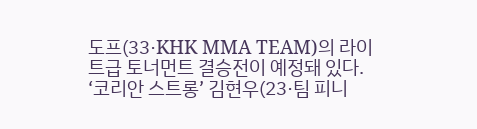도프(33·KHK MMA TEAM)의 라이트급 토너먼트 결승전이 예정돼 있다. ‘코리안 스트롱’ 김현우(23·팀 피니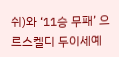쉬)와 ‘11승 무패’ 으르스켈디 두이세예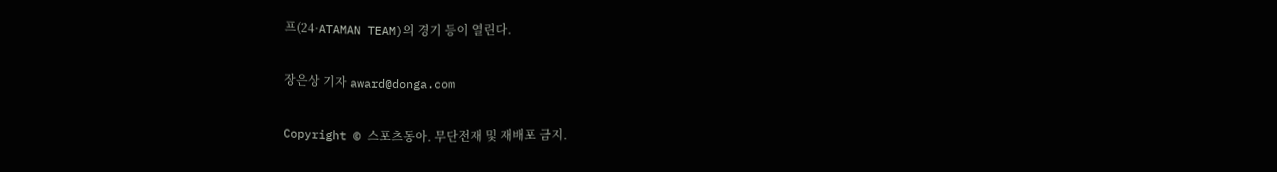프(24·ATAMAN TEAM)의 경기 등이 열린다.

장은상 기자 award@donga.com

Copyright © 스포츠동아. 무단전재 및 재배포 금지.